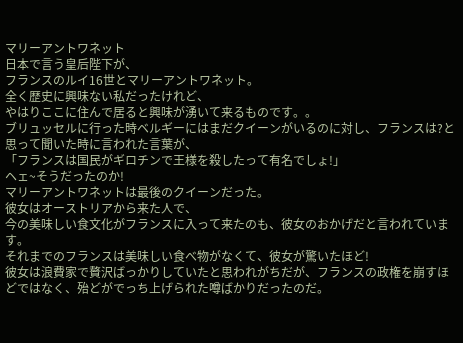マリーアントワネット
日本で言う皇后陛下が、
フランスのルイ16世とマリーアントワネット。
全く歴史に興味ない私だったけれど、
やはりここに住んで居ると興味が湧いて来るものです。。
ブリュッセルに行った時ベルギーにはまだクイーンがいるのに対し、フランスは?と思って聞いた時に言われた言葉が、
「フランスは国民がギロチンで王様を殺したって有名でしょ!」
ヘェ~そうだったのか!
マリーアントワネットは最後のクイーンだった。
彼女はオーストリアから来た人で、
今の美味しい食文化がフランスに入って来たのも、彼女のおかげだと言われています。
それまでのフランスは美味しい食べ物がなくて、彼女が驚いたほど!
彼女は浪費家で贅沢ばっかりしていたと思われがちだが、フランスの政権を崩すほどではなく、殆どがでっち上げられた噂ばかりだったのだ。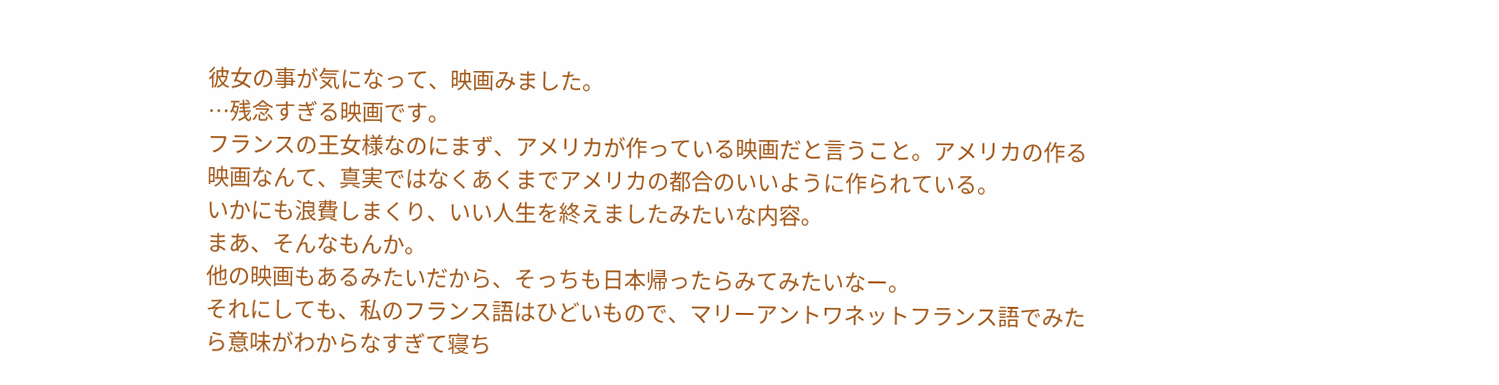彼女の事が気になって、映画みました。
…残念すぎる映画です。
フランスの王女様なのにまず、アメリカが作っている映画だと言うこと。アメリカの作る映画なんて、真実ではなくあくまでアメリカの都合のいいように作られている。
いかにも浪費しまくり、いい人生を終えましたみたいな内容。
まあ、そんなもんか。
他の映画もあるみたいだから、そっちも日本帰ったらみてみたいなー。
それにしても、私のフランス語はひどいもので、マリーアントワネットフランス語でみたら意味がわからなすぎて寝ち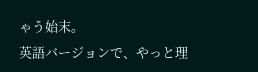ゃう始末。
英語バージョンで、やっと理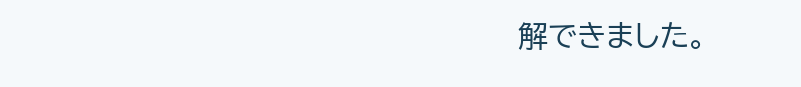解できました。